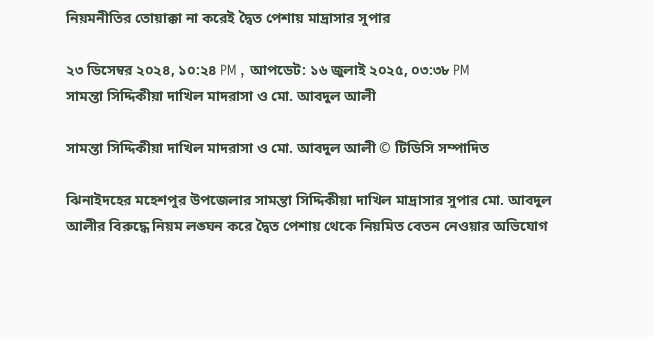নিয়মনীতির তোয়াক্কা না করেই দ্বৈত পেশায় মাদ্রাসার সুপার

২৩ ডিসেম্বর ২০২৪, ১০:২৪ PM , আপডেট: ১৬ জুলাই ২০২৫, ০৩:৩৮ PM
সামন্তা সিদ্দিকীয়া দাখিল মাদরাসা ও মো. আবদুল আলী

সামন্তা সিদ্দিকীয়া দাখিল মাদরাসা ও মো. আবদুল আলী © টিডিসি সম্পাদিত

ঝিনাইদহের মহেশপুর উপজেলার সামন্তা সিদ্দিকীয়া দাখিল মাদ্রাসার সুপার মো. আবদুল আলীর বিরুদ্ধে নিয়ম লঙ্ঘন করে দ্বৈত পেশায় থেকে নিয়মিত বেতন নেওয়ার অভিযোগ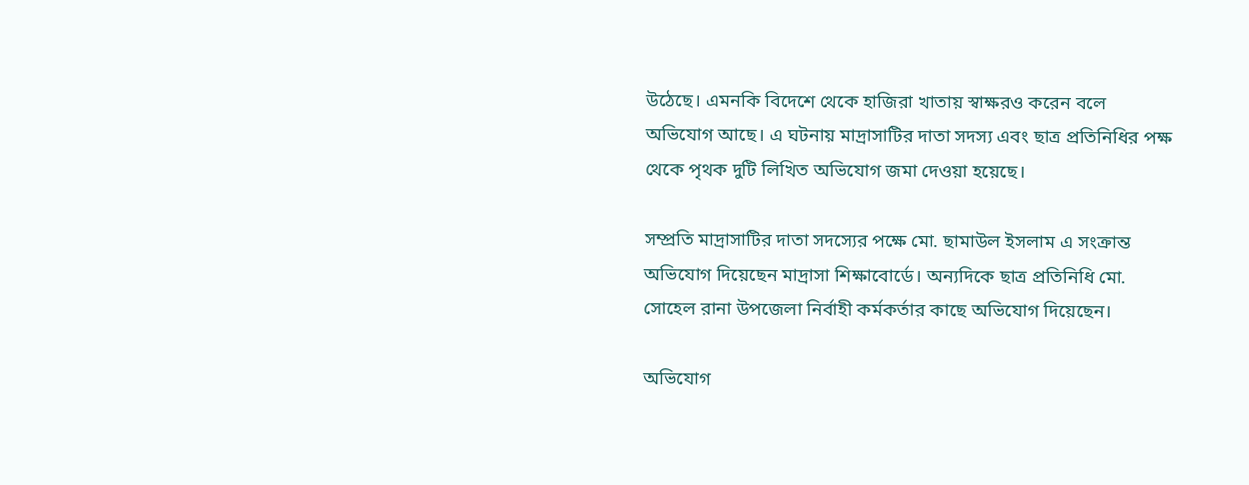উঠেছে। এমনকি বিদেশে থেকে হাজিরা খাতায় স্বাক্ষরও করেন বলে অভিযোগ আছে। এ ঘটনায় মাদ্রাসাটির দাতা সদস্য এবং ছাত্র প্রতিনিধির পক্ষ থেকে পৃথক দুটি লিখিত অভিযোগ জমা দেওয়া হয়েছে।

সম্প্রতি মাদ্রাসাটির দাতা সদস্যের পক্ষে মো. ছামাউল ইসলাম এ সংক্রান্ত অভিযোগ দিয়েছেন মাদ্রাসা শিক্ষাবোর্ডে। অন্যদিকে ছাত্র প্রতিনিধি মো. সোহেল রানা উপজেলা নির্বাহী কর্মকর্তার কাছে অভিযোগ দিয়েছেন।

অভিযোগ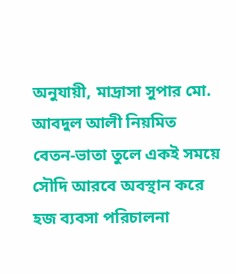অনুযায়ী, মাদ্রাসা সুপার মো. আবদুল আলী নিয়মিত বেতন-ভাতা তুলে একই সময়ে সৌদি আরবে অবস্থান করে হজ ব্যবসা পরিচালনা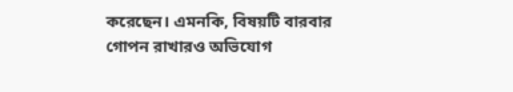করেছেন। এমনকি, বিষয়টি বারবার গোপন রাখারও অভিযোগ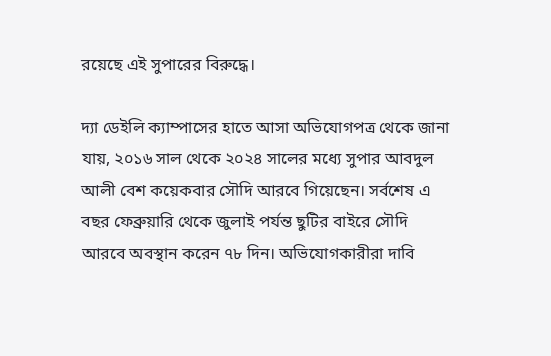রয়েছে এই সুপারের বিরুদ্ধে।

দ্যা ডেইলি ক্যাম্পাসের হাতে আসা অভিযোগপত্র থেকে জানা যায়, ২০১৬ সাল থেকে ২০২৪ সালের মধ্যে সুপার আবদুল আলী বেশ কয়েকবার সৌদি আরবে গিয়েছেন। সর্বশেষ এ বছর ফেব্রুয়ারি থেকে জুলাই পর্যন্ত ছুটির বাইরে সৌদি আরবে অবস্থান করেন ৭৮ দিন। অভিযোগকারীরা দাবি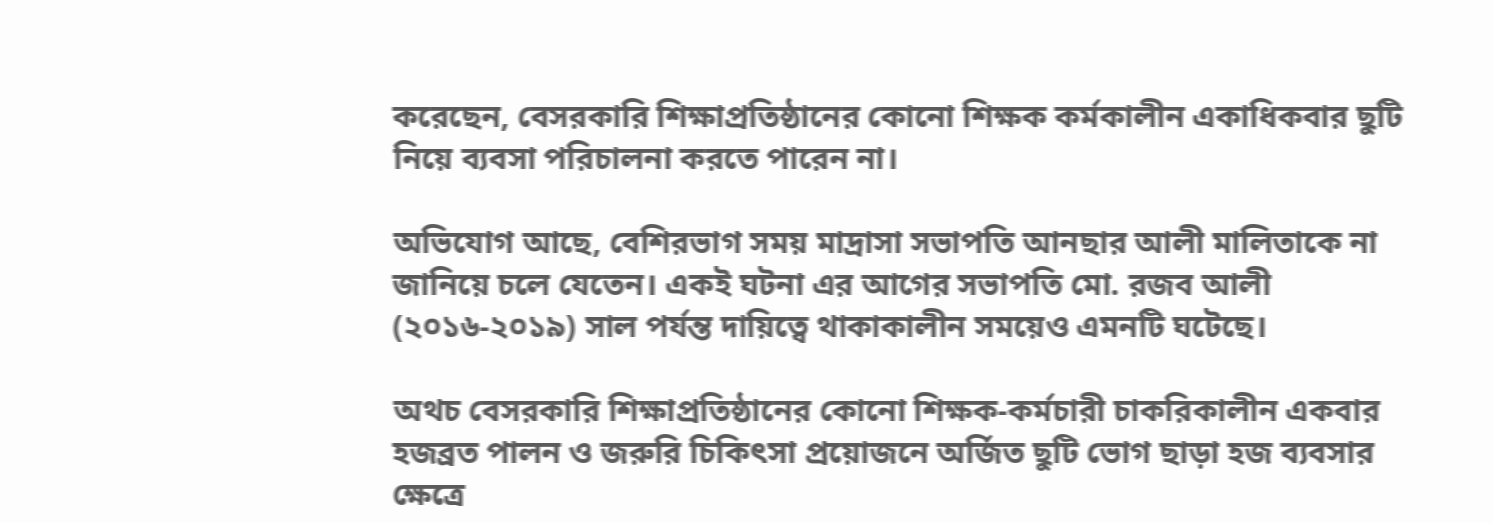করেছেন, বেসরকারি শিক্ষাপ্রতিষ্ঠানের কোনো শিক্ষক কর্মকালীন একাধিকবার ছুটি নিয়ে ব্যবসা পরিচালনা করতে পারেন না।

অভিযোগ আছে, বেশিরভাগ সময় মাদ্রাসা সভাপতি আনছার আলী মালিতাকে না জানিয়ে চলে যেতেন। একই ঘটনা এর আগের সভাপতি মো. রজব আলী (২০১৬-২০১৯) সাল পর্যন্ত দায়িত্বে থাকাকালীন সময়েও এমনটি ঘটেছে।

অথচ বেসরকারি শিক্ষাপ্রতিষ্ঠানের কোনো শিক্ষক-কর্মচারী চাকরিকালীন একবার হজব্রত পালন ও জরুরি চিকিৎসা প্রয়োজনে অর্জিত ছুটি ভোগ ছাড়া হজ ব্যবসার ক্ষেত্রে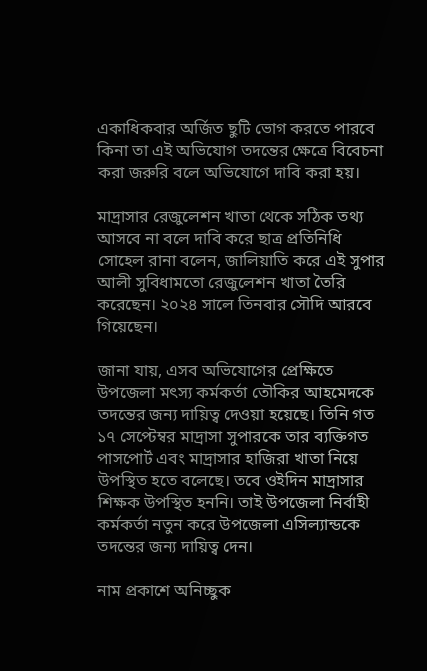একাধিকবার অর্জিত ছুটি ভোগ করতে পারবে কিনা তা এই অভিযোগ তদন্তের ক্ষেত্রে বিবেচনা করা জরুরি বলে অভিযোগে দাবি করা হয়।

মাদ্রাসার রেজুলেশন খাতা থেকে সঠিক তথ্য আসবে না বলে দাবি করে ছাত্র প্রতিনিধি সোহেল রানা বলেন, জালিয়াতি করে এই সুপার আলী সুবিধামতো রেজুলেশন খাতা তৈরি করেছেন। ২০২৪ সালে তিনবার সৌদি আরবে গিয়েছেন।

জানা যায়, এসব অভিযোগের প্রেক্ষিতে উপজেলা মৎস্য কর্মকর্তা তৌকির আহমেদকে তদন্তের জন্য দায়িত্ব দেওয়া হয়েছে। তিনি গত ১৭ সেপ্টেম্বর মাদ্রাসা সুপারকে তার ব্যক্তিগত পাসপোর্ট এবং মাদ্রাসার হাজিরা খাতা নিয়ে উপস্থিত হতে বলেছে। তবে ওইদিন মাদ্রাসার শিক্ষক উপস্থিত হননি। তাই ‍উপজেলা নির্বাহী কর্মকর্তা নতুন করে উপজেলা এসিল্যান্ডকে তদন্তের জন্য দায়িত্ব দেন।

নাম প্রকাশে অনিচ্ছুক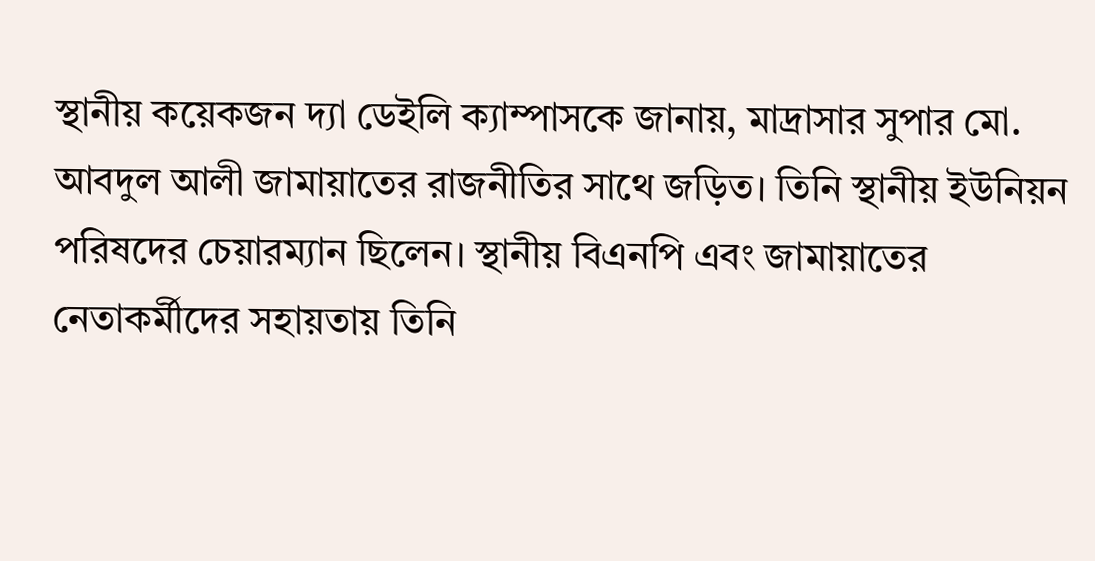স্থানীয় কয়েকজন দ্যা ডেইলি ক্যাম্পাসকে জানায়, মাদ্রাসার সুপার মো. আবদুল আলী জামায়াতের রাজনীতির সাথে জড়িত। তিনি স্থানীয় ইউনিয়ন পরিষদের চেয়ারম্যান ছিলেন। স্থানীয় বিএনপি এবং জামায়াতের নেতাকর্মীদের সহায়তায় তিনি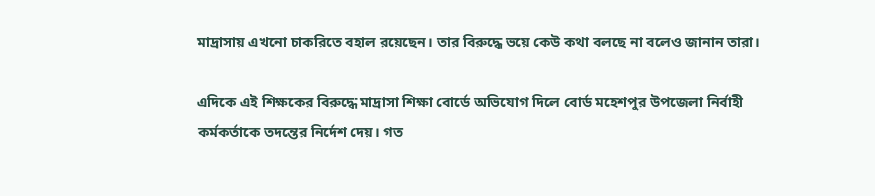মাদ্রাসায় এখনো চাকরিতে বহাল রয়েছেন। তার ‍বিরুদ্ধে ভয়ে কেউ কথা বলছে না বলেও জানান তারা।

এদিকে এই শিক্ষকের বিরুদ্ধে মাদ্রাসা শিক্ষা বোর্ডে অভিযোগ দিলে বোর্ড মহেশপুর উপজেলা নির্বাহী কর্মকর্তাকে তদন্তের নির্দেশ দেয়। গত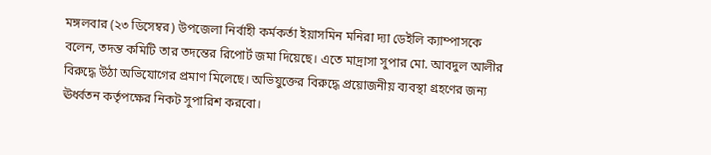মঙ্গলবার (২৩ ডিসেম্বর) উপজেলা নির্বাহী কর্মকর্তা ইয়াসমিন মনিরা দ্যা ডেইলি ক্যাম্পাসকে বলেন, তদন্ত কমিটি তার তদন্তের রিপোর্ট জমা দিয়েছে। এতে মাদ্রাসা সুপার মো. আবদুল আলীর বিরুদ্ধে উঠা অভিযোগের প্রমাণ মিলেছে। অভিযুক্তের বিরুদ্ধে প্রয়োজনীয় ব্যবস্থা গ্রহণের জন্য ঊর্ধ্বতন কর্তৃপক্ষের নিকট সুপারিশ করবো।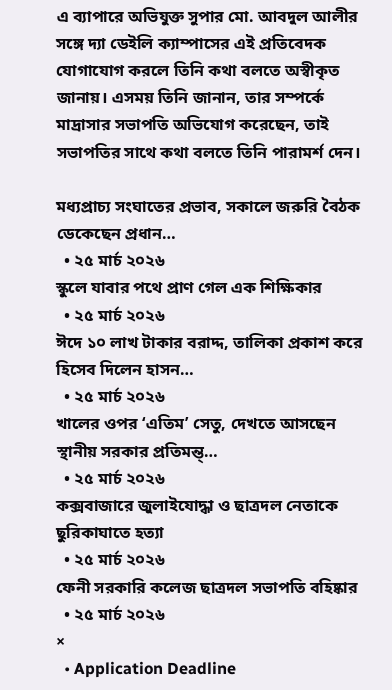এ ব্যাপারে অভিযুক্ত সুপার মো. আবদুল আলীর সঙ্গে দ্যা ডেইলি ক্যাম্পাসের এই প্রতিবেদক যোগাযোগ করলে তিনি কথা বলতে অস্বীকৃত জানায়। এসময় তিনি জানান, তার সম্পর্কে মাদ্রাসার সভাপতি অভিযোগ করেছেন, তাই সভাপতির সাথে কথা বলতে তিনি পারামর্শ দেন।

মধ্যপ্রাচ্য সংঘাতের প্রভাব, সকালে জরুরি বৈঠক ডেকেছেন প্রধান…
  • ২৫ মার্চ ২০২৬
স্কুলে যাবার পথে প্রাণ গেল এক শিক্ষিকার
  • ২৫ মার্চ ২০২৬
ঈদে ১০ লাখ টাকার বরাদ্দ, তালিকা প্রকাশ করে হিসেব দিলেন হাসন…
  • ২৫ মার্চ ২০২৬
খালের ওপর ‘এতিম’ সেতু, দেখতে আসছেন স্থানীয় সরকার প্রতিমন্ত্…
  • ২৫ মার্চ ২০২৬
কক্সবাজারে জুলাইযোদ্ধা ও ছাত্রদল নেতাকে ছুরিকাঘাতে হত্যা
  • ২৫ মার্চ ২০২৬
ফেনী সরকারি কলেজ ছাত্রদল সভাপতি বহিষ্কার
  • ২৫ মার্চ ২০২৬
×
  • Application Deadline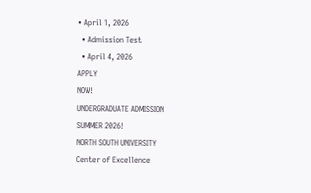• April 1, 2026
  • Admission Test
  • April 4, 2026
APPLY
NOW!
UNDERGRADUATE ADMISSION
SUMMER 2026!
NORTH SOUTH UNIVERSITY
Center of Excellence